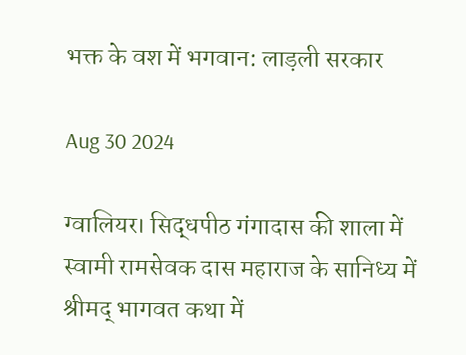भक्त के वश में भगवान: लाड़ली सरकार

Aug 30 2024

ग्वालियर। सिद्धपीठ गंगादास की शाला में स्वामी रामसेवक दास महाराज के सानिध्य में श्रीमद् भागवत कथा में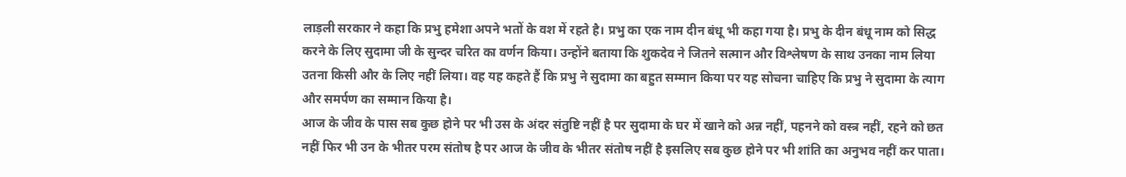लाड़ली सरकार ने कहा कि प्रभु हमेशा अपने भतों के वश में रहते है। प्रभु का एक नाम दीन बंधू भी कहा गया है। प्रभु के दीन बंधू नाम को सिद्ध करने के लिए सुदामा जी के सुन्दर चरित का वर्णन किया। उन्होंने बताया कि शुकदेव ने जितने सत्मान और विश्लेषण के साथ उनका नाम लिया उतना किसी और के लिए नहीं लिया। वह यह कहते हैं कि प्रभु ने सुदामा का बहुत सम्मान किया पर यह सोचना चाहिए कि प्रभु ने सुदामा के त्याग और समर्पण का सम्मान किया है।
आज के जीव के पास सब कुछ होने पर भी उस के अंदर संतुष्टि नहीं है पर सुदामा के घर में खाने को अन्न नहीं, पहनने को वस्त्र नहीं, रहने को छत नहीं फिर भी उन के भीतर परम संतोष है पर आज के जीव के भीतर संतोष नहीं है इसलिए सब कुछ होने पर भी शांति का अनुभव नहीं कर पाता।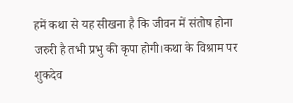हमें कथा से यह सीखना है कि जीवन में संतोष होना जरुरी है तभी प्रभु की कृपा होगी।कथा के विश्राम पर शुकदेव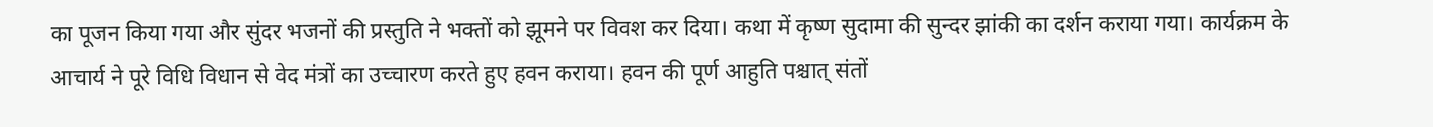का पूजन किया गया और सुंदर भजनों की प्रस्तुति ने भक्तों को झूमने पर विवश कर दिया। कथा में कृष्ण सुदामा की सुन्दर झांकी का दर्शन कराया गया। कार्यक्रम के आचार्य ने पूरे विधि विधान से वेद मंत्रों का उच्चारण करते हुए हवन कराया। हवन की पूर्ण आहुति पश्चात् संतों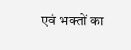एवं भक्तों का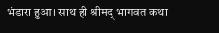भंडारा हुआ। साथ ही श्रीमद् भागवत कथा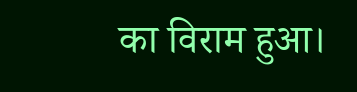का विराम हुआ।